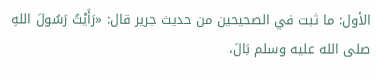الأول: ما ثبت في الصحيحين من حديث جرير قال: «رَأَيْتُ رَسُولَ اللهِ صلى الله عليه وسلم بَالَ،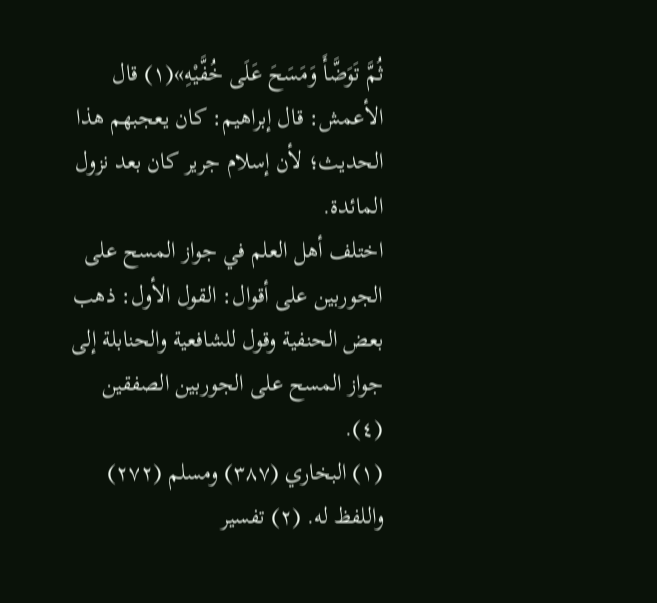ثُمَّ تَوَضَّأَ وَمَسَحَ عَلَى خُفَّيْهِ»(١) قال الأعمش: قال إبراهيم: كان يعجبهم هذا الحديث؛ لأن إسلام جرير كان بعد نزول المائدة.
اختلف أهل العلم في جواز المسح على الجوربين على أقوال: القول الأول: ذهب بعض الحنفية وقول للشافعية والحنابلة إلى جواز المسح على الجوربين الصفقين (٤).
(١) البخاري (٣٨٧) ومسلم (٢٧٢) واللفظ له. (٢) تفسير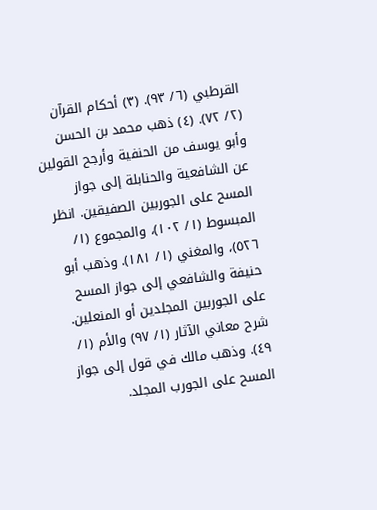القرطبي (٦/ ٩٣). (٣) أحكام القرآن (٢/ ٧٢). (٤) ذهب محمد بن الحسن وأبو يوسف من الحنفية وأرجح القولين عن الشافعية والحنابلة إلى جواز المسح على الجوربين الصفيقين. انظر المبسوط (١/ ١٠٢)، والمجموع (١/ ٥٢٦)، والمغني (١/ ١٨١). وذهب أبو حنيفة والشافعي إلى جواز المسح على الجوربين المجلدين أو المنعلين. شرح معاني الآثار (١/ ٩٧) والأم (١/ ٤٩). وذهب مالك في قول إلى جواز المسح على الجورب المجلد.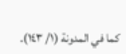كما في المدونة (١/ ١٤٣).